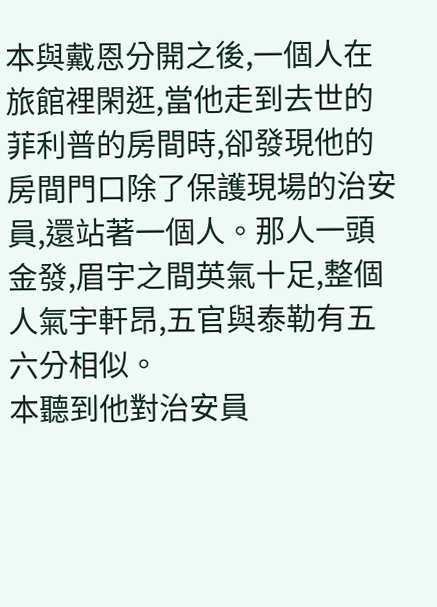本與戴恩分開之後,一個人在旅館裡閑逛,當他走到去世的菲利普的房間時,卻發現他的房間門口除了保護現場的治安員,還站著一個人。那人一頭金發,眉宇之間英氣十足,整個人氣宇軒昂,五官與泰勒有五六分相似。
本聽到他對治安員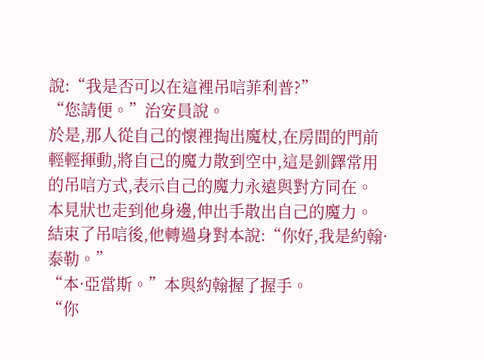說:“我是否可以在這裡吊唁菲利普?”
“您請便。”治安員說。
於是,那人從自己的懷裡掏出魔杖,在房間的門前輕輕揮動,將自己的魔力散到空中,這是釧鐸常用的吊唁方式,表示自己的魔力永遠與對方同在。
本見狀也走到他身邊,伸出手散出自己的魔力。
結束了吊唁後,他轉過身對本說:“你好,我是約翰·泰勒。”
“本·亞當斯。”本與約翰握了握手。
“你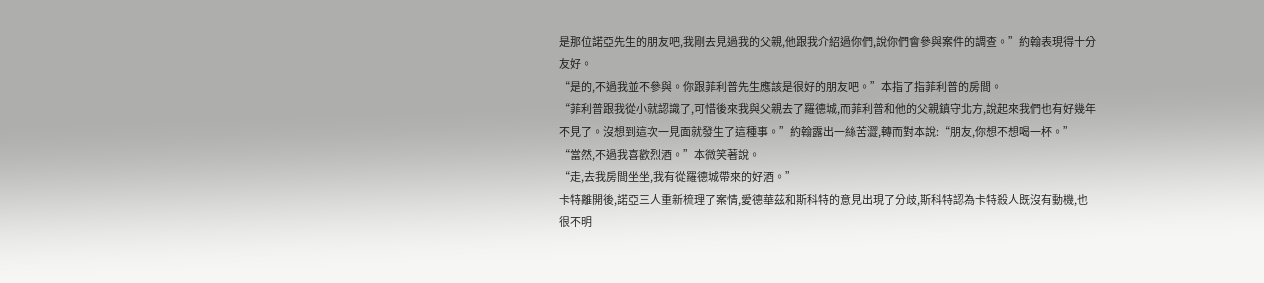是那位諾亞先生的朋友吧,我剛去見過我的父親,他跟我介紹過你們,說你們會參與案件的調查。”約翰表現得十分友好。
“是的,不過我並不參與。你跟菲利普先生應該是很好的朋友吧。”本指了指菲利普的房間。
“菲利普跟我從小就認識了,可惜後來我與父親去了羅德城,而菲利普和他的父親鎮守北方,說起來我們也有好幾年不見了。沒想到這次一見面就發生了這種事。”約翰露出一絲苦澀,轉而對本說:“朋友,你想不想喝一杯。”
“當然,不過我喜歡烈酒。”本微笑著說。
“走,去我房間坐坐,我有從羅德城帶來的好酒。”
卡特離開後,諾亞三人重新梳理了案情,愛德華茲和斯科特的意見出現了分歧,斯科特認為卡特殺人既沒有動機,也很不明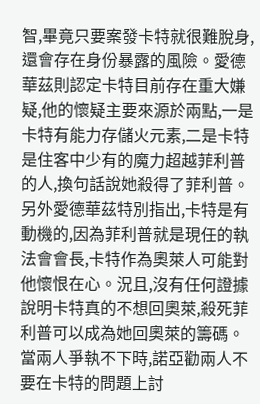智,畢竟只要案發卡特就很難脫身,還會存在身份暴露的風險。愛德華茲則認定卡特目前存在重大嫌疑,他的懷疑主要來源於兩點,一是卡特有能力存儲火元素,二是卡特是住客中少有的魔力超越菲利普的人,換句話說她殺得了菲利普。另外愛德華茲特別指出,卡特是有動機的,因為菲利普就是現任的執法會會長,卡特作為奧萊人可能對他懷恨在心。況且,沒有任何證據說明卡特真的不想回奧萊,殺死菲利普可以成為她回奧萊的籌碼。
當兩人爭執不下時,諾亞勸兩人不要在卡特的問題上討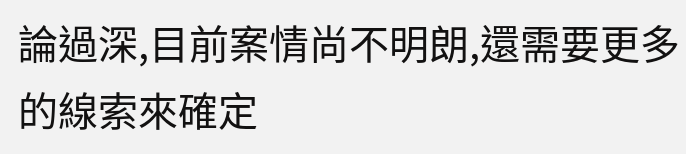論過深,目前案情尚不明朗,還需要更多的線索來確定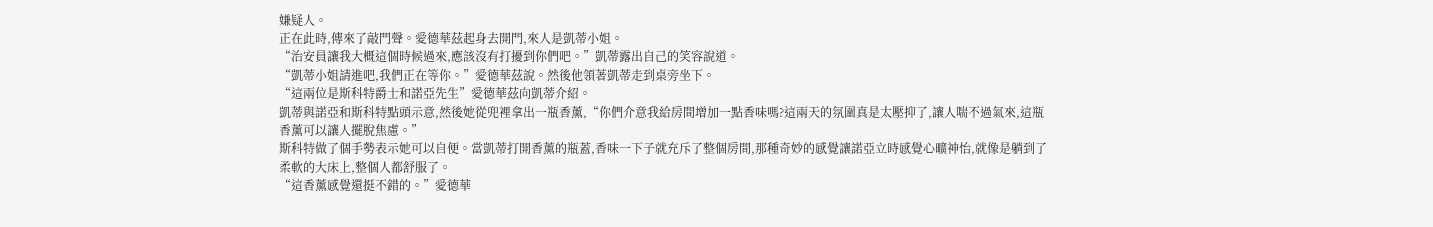嫌疑人。
正在此時,傳來了敲門聲。愛德華茲起身去開門,來人是凱蒂小姐。
“治安員讓我大概這個時候過來,應該沒有打擾到你們吧。”凱蒂露出自己的笑容說道。
“凱蒂小姐請進吧,我們正在等你。”愛德華茲說。然後他領著凱蒂走到桌旁坐下。
“這兩位是斯科特爵士和諾亞先生”愛德華茲向凱蒂介紹。
凱蒂與諾亞和斯科特點頭示意,然後她從兜裡拿出一瓶香薰,“你們介意我給房間增加一點香味嗎?這兩天的氛圍真是太壓抑了,讓人喘不過氣來,這瓶香薰可以讓人擺脫焦慮。”
斯科特做了個手勢表示她可以自便。當凱蒂打開香薰的瓶蓋,香味一下子就充斥了整個房間,那種奇妙的感覺讓諾亞立時感覺心曠神怡,就像是躺到了柔軟的大床上,整個人都舒服了。
“這香薰感覺還挺不錯的。”愛德華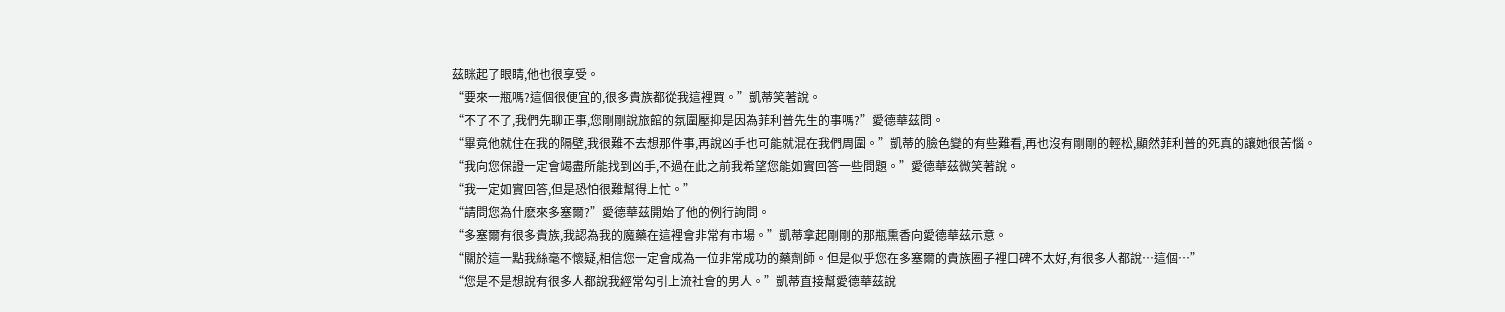茲眯起了眼睛,他也很享受。
“要來一瓶嗎?這個很便宜的,很多貴族都從我這裡買。”凱蒂笑著說。
“不了不了,我們先聊正事,您剛剛說旅館的氛圍壓抑是因為菲利普先生的事嗎?”愛德華茲問。
“畢竟他就住在我的隔壁,我很難不去想那件事,再說凶手也可能就混在我們周圍。”凱蒂的臉色變的有些難看,再也沒有剛剛的輕松,顯然菲利普的死真的讓她很苦惱。
“我向您保證一定會竭盡所能找到凶手,不過在此之前我希望您能如實回答一些問題。”愛德華茲微笑著說。
“我一定如實回答,但是恐怕很難幫得上忙。”
“請問您為什麽來多塞爾?”愛德華茲開始了他的例行詢問。
“多塞爾有很多貴族,我認為我的魔藥在這裡會非常有市場。”凱蒂拿起剛剛的那瓶熏香向愛德華茲示意。
“關於這一點我絲毫不懷疑,相信您一定會成為一位非常成功的藥劑師。但是似乎您在多塞爾的貴族圈子裡口碑不太好,有很多人都說…這個…”
“您是不是想說有很多人都說我經常勾引上流社會的男人。”凱蒂直接幫愛德華茲說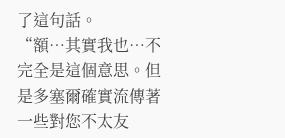了這句話。
“額…其實我也…不完全是這個意思。但是多塞爾確實流傳著一些對您不太友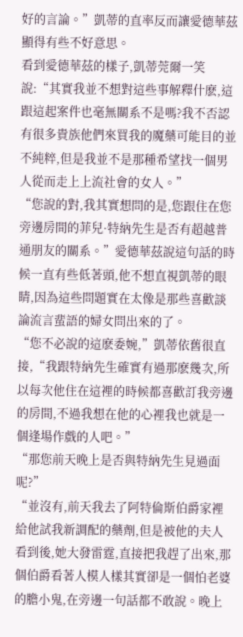好的言論。”凱蒂的直率反而讓愛德華茲顯得有些不好意思。
看到愛德華茲的樣子,凱蒂莞爾一笑說:“其實我並不想對這些事解釋什麽,這跟這起案件也毫無關系不是嗎?我不否認有很多貴族他們來買我的魔藥可能目的並不純粹,但是我並不是那種希望找一個男人從而走上上流社會的女人。”
“您說的對,我其實想問的是,您跟住在您旁邊房間的菲兒·特納先生是否有超越普通朋友的關系。”愛德華茲說這句話的時候一直有些低著頭,他不想直視凱蒂的眼睛,因為這些問題實在太像是那些喜歡談論流言蜚語的婦女問出來的了。
“您不必說的這麽委婉,”凱蒂依舊很直接,“我跟特納先生確實有過那麽幾次,所以每次他住在這裡的時候都喜歡訂我旁邊的房間,不過我想在他的心裡我也就是一個逢場作戲的人吧。”
“那您前天晚上是否與特納先生見過面呢?”
“並沒有,前天我去了阿特倫斯伯爵家裡給他試我新調配的藥劑,但是被他的夫人看到後,她大發雷霆,直接把我趕了出來,那個伯爵看著人模人樣其實卻是一個怕老婆的膽小鬼,在旁邊一句話都不敢說。晚上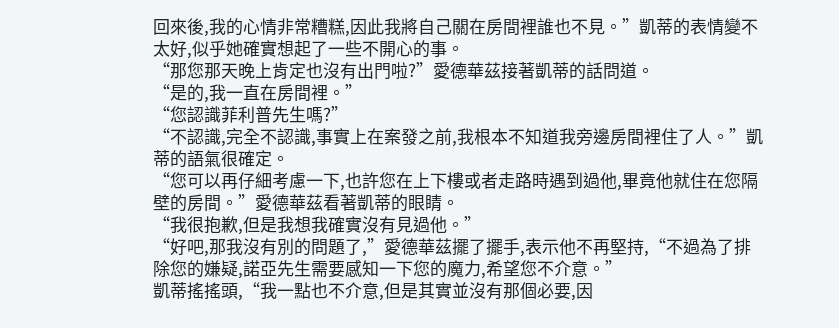回來後,我的心情非常糟糕,因此我將自己關在房間裡誰也不見。”凱蒂的表情變不太好,似乎她確實想起了一些不開心的事。
“那您那天晚上肯定也沒有出門啦?”愛德華茲接著凱蒂的話問道。
“是的,我一直在房間裡。”
“您認識菲利普先生嗎?”
“不認識,完全不認識,事實上在案發之前,我根本不知道我旁邊房間裡住了人。”凱蒂的語氣很確定。
“您可以再仔細考慮一下,也許您在上下樓或者走路時遇到過他,畢竟他就住在您隔壁的房間。”愛德華茲看著凱蒂的眼睛。
“我很抱歉,但是我想我確實沒有見過他。”
“好吧,那我沒有別的問題了,”愛德華茲擺了擺手,表示他不再堅持,“不過為了排除您的嫌疑,諾亞先生需要感知一下您的魔力,希望您不介意。”
凱蒂搖搖頭,“我一點也不介意,但是其實並沒有那個必要,因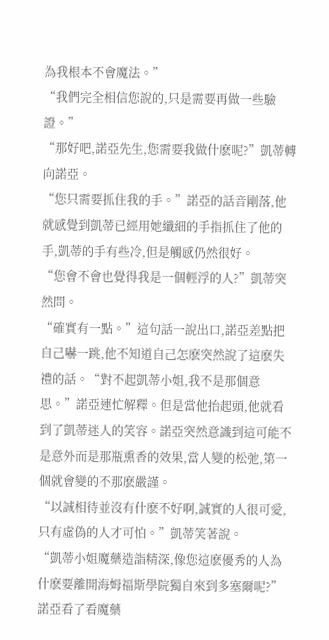為我根本不會魔法。”
“我們完全相信您說的,只是需要再做一些驗證。”
“那好吧,諾亞先生,您需要我做什麽呢?”凱蒂轉向諾亞。
“您只需要抓住我的手。”諾亞的話音剛落,他就感覺到凱蒂已經用她纖細的手指抓住了他的手,凱蒂的手有些冷,但是觸感仍然很好。
“您會不會也覺得我是一個輕浮的人?”凱蒂突然問。
“確實有一點。”這句話一說出口,諾亞差點把自己嚇一跳,他不知道自己怎麽突然說了這麽失禮的話。“對不起凱蒂小姐,我不是那個意思。”諾亞連忙解釋。但是當他抬起頭,他就看到了凱蒂迷人的笑容。諾亞突然意識到這可能不是意外而是那瓶熏香的效果,當人變的松弛,第一個就會變的不那麽嚴謹。
“以誠相待並沒有什麽不好啊,誠實的人很可愛,只有虛偽的人才可怕。”凱蒂笑著說。
“凱蒂小姐魔藥造詣精深,像您這麽優秀的人為什麽要離開海姆福斯學院獨自來到多塞爾呢?”諾亞看了看魔藥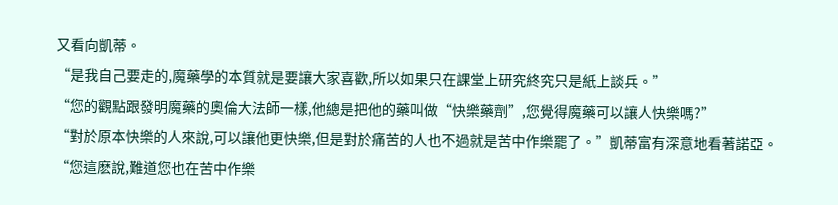又看向凱蒂。
“是我自己要走的,魔藥學的本質就是要讓大家喜歡,所以如果只在課堂上研究終究只是紙上談兵。”
“您的觀點跟發明魔藥的奧倫大法師一樣,他總是把他的藥叫做“快樂藥劑”,您覺得魔藥可以讓人快樂嗎?”
“對於原本快樂的人來說,可以讓他更快樂,但是對於痛苦的人也不過就是苦中作樂罷了。”凱蒂富有深意地看著諾亞。
“您這麽說,難道您也在苦中作樂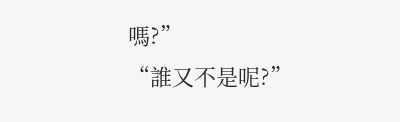嗎?”
“誰又不是呢?”